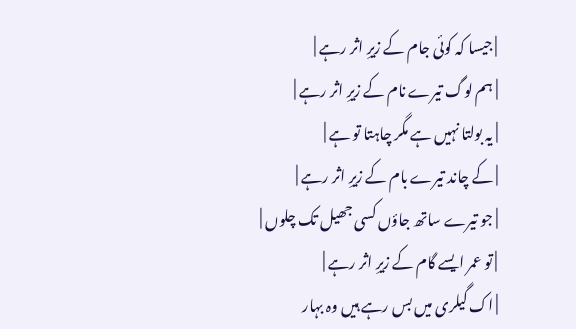| جیسا کہ کوئی جام کے زیرِ اثر رہے |
| ہم لوگ تیرے نام کے زیرِ اثر رہے |
| یہ بولتا نہیں ہے مگر چاہتا تو ہے |
| کے چاند تیرے بام کے زیرِ اثر رہے |
| جو تیرے ساتھ جاؤں کسی جھیل تک چلوں |
| تو عمر ایسے گام کے زیرِ اثر رہے |
| اک گیلری میں بس رہے ہیں وہ بہار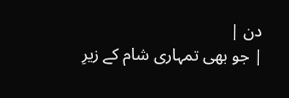دن |
| جو بھی تمہاری شام کے زیرِ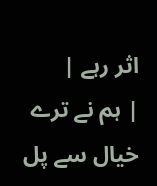اثر رہے |
| ہم نے ترے خیال سے پل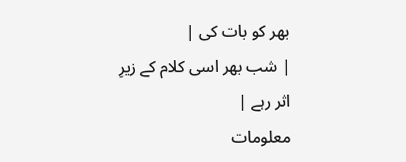بھر کو بات کی |
| شب بھر اسی کلام کے زیرِ اثر رہے |
معلومات